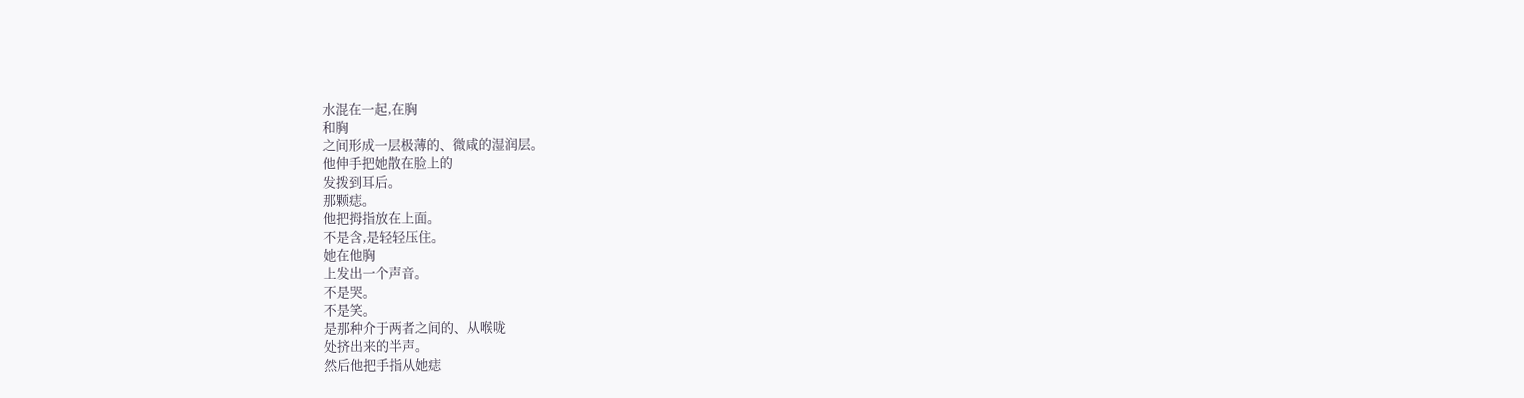水混在一起,在胸
和胸
之间形成一层极薄的、微咸的湿润层。
他伸手把她散在脸上的
发拨到耳后。
那颗痣。
他把拇指放在上面。
不是含,是轻轻压住。
她在他胸
上发出一个声音。
不是哭。
不是笑。
是那种介于两者之间的、从喉咙
处挤出来的半声。
然后他把手指从她痣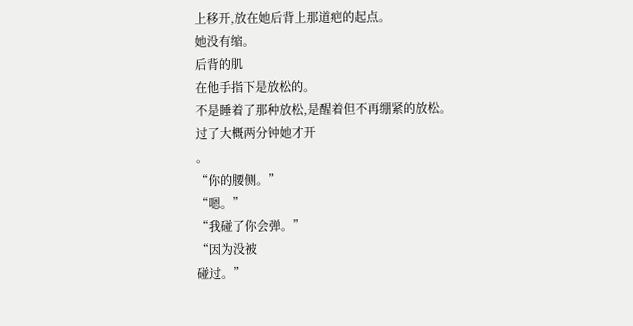上移开,放在她后背上那道疤的起点。
她没有缩。
后背的肌
在他手指下是放松的。
不是睡着了那种放松,是醒着但不再绷紧的放松。
过了大概两分钟她才开
。
“你的腰侧。”
“嗯。”
“我碰了你会弹。”
“因为没被
碰过。”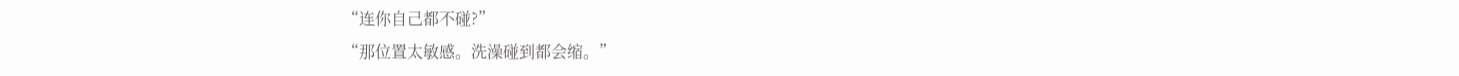“连你自己都不碰?”
“那位置太敏感。洗澡碰到都会缩。”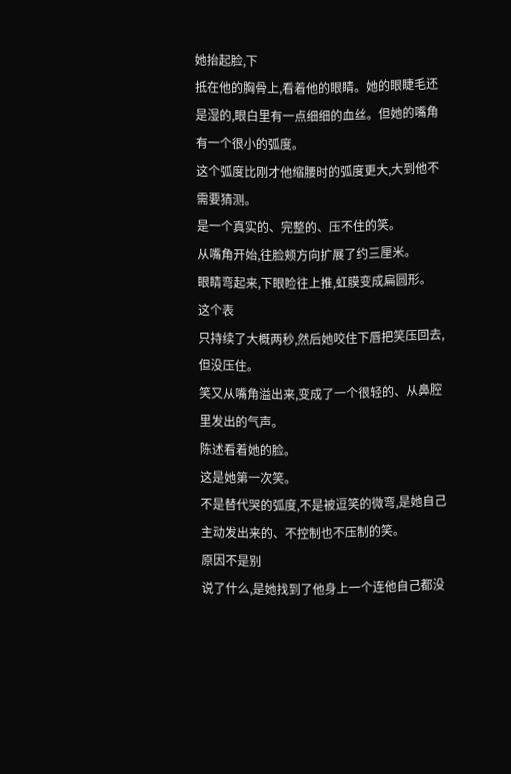她抬起脸,下
抵在他的胸骨上,看着他的眼睛。她的眼睫毛还是湿的,眼白里有一点细细的血丝。但她的嘴角有一个很小的弧度。
这个弧度比刚才他缩腰时的弧度更大,大到他不需要猜测。
是一个真实的、完整的、压不住的笑。
从嘴角开始,往脸颊方向扩展了约三厘米。
眼睛弯起来,下眼睑往上推,虹膜变成扁圆形。
这个表
只持续了大概两秒,然后她咬住下唇把笑压回去,但没压住。
笑又从嘴角溢出来,变成了一个很轻的、从鼻腔里发出的气声。
陈述看着她的脸。
这是她第一次笑。
不是替代哭的弧度,不是被逗笑的微弯,是她自己主动发出来的、不控制也不压制的笑。
原因不是别
说了什么,是她找到了他身上一个连他自己都没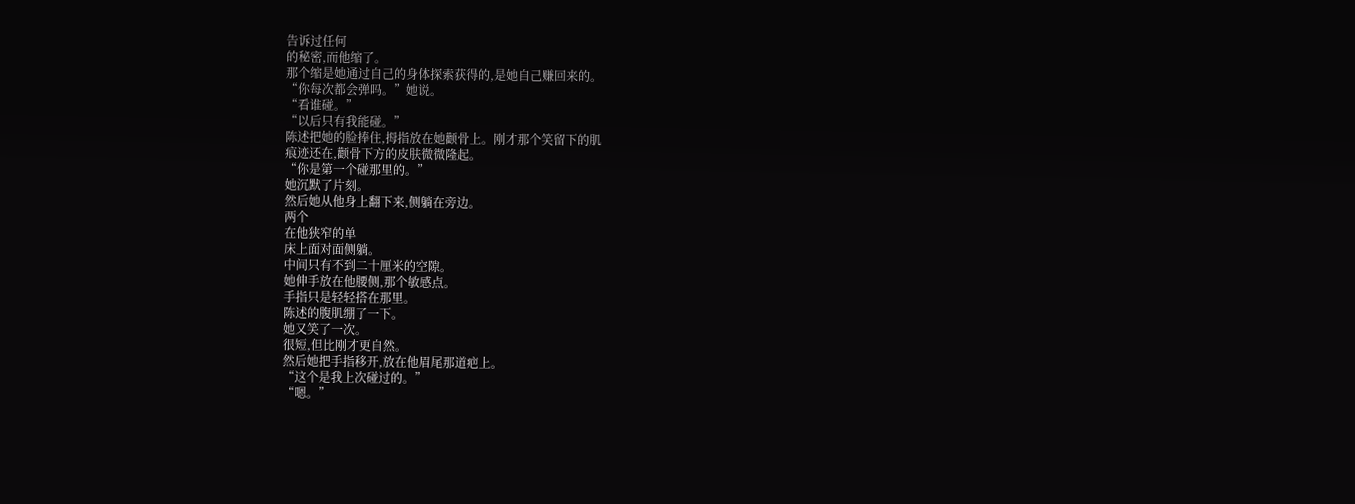告诉过任何
的秘密,而他缩了。
那个缩是她通过自己的身体探索获得的,是她自己赚回来的。
“你每次都会弹吗。”她说。
“看谁碰。”
“以后只有我能碰。”
陈述把她的脸捧住,拇指放在她颧骨上。刚才那个笑留下的肌
痕迹还在,颧骨下方的皮肤微微隆起。
“你是第一个碰那里的。”
她沉默了片刻。
然后她从他身上翻下来,侧躺在旁边。
两个
在他狭窄的单
床上面对面侧躺。
中间只有不到二十厘米的空隙。
她伸手放在他腰侧,那个敏感点。
手指只是轻轻搭在那里。
陈述的腹肌绷了一下。
她又笑了一次。
很短,但比刚才更自然。
然后她把手指移开,放在他眉尾那道疤上。
“这个是我上次碰过的。”
“嗯。”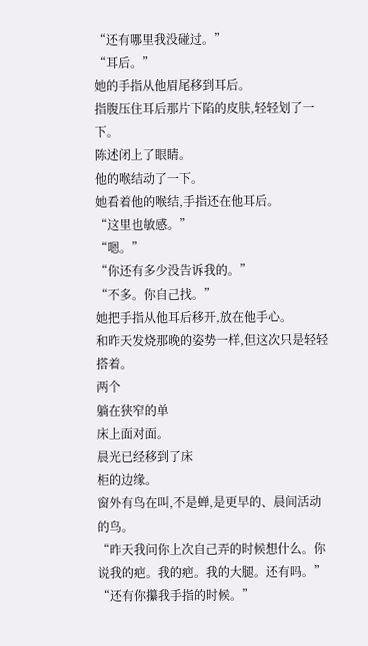“还有哪里我没碰过。”
“耳后。”
她的手指从他眉尾移到耳后。
指腹压住耳后那片下陷的皮肤,轻轻划了一下。
陈述闭上了眼睛。
他的喉结动了一下。
她看着他的喉结,手指还在他耳后。
“这里也敏感。”
“嗯。”
“你还有多少没告诉我的。”
“不多。你自己找。”
她把手指从他耳后移开,放在他手心。
和昨天发烧那晚的姿势一样,但这次只是轻轻搭着。
两个
躺在狭窄的单
床上面对面。
晨光已经移到了床
柜的边缘。
窗外有鸟在叫,不是蝉,是更早的、晨间活动的鸟。
“昨天我问你上次自己弄的时候想什么。你说我的疤。我的疤。我的大腿。还有吗。”
“还有你攥我手指的时候。”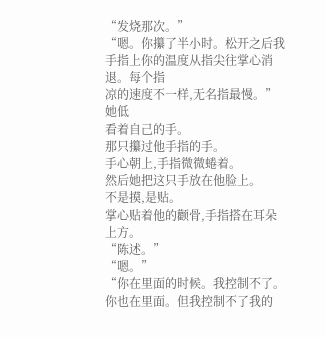“发烧那次。”
“嗯。你攥了半小时。松开之后我手指上你的温度从指尖往掌心消退。每个指
凉的速度不一样,无名指最慢。”
她低
看着自己的手。
那只攥过他手指的手。
手心朝上,手指微微蜷着。
然后她把这只手放在他脸上。
不是摸,是贴。
掌心贴着他的颧骨,手指搭在耳朵上方。
“陈述。”
“嗯。”
“你在里面的时候。我控制不了。你也在里面。但我控制不了我的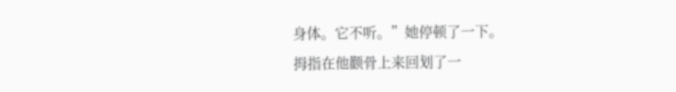身体。它不听。”她停顿了一下。
拇指在他颧骨上来回划了一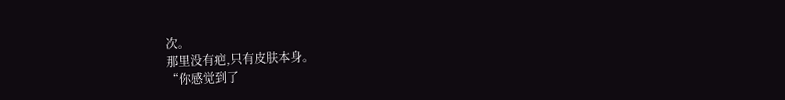次。
那里没有疤,只有皮肤本身。
“你感觉到了